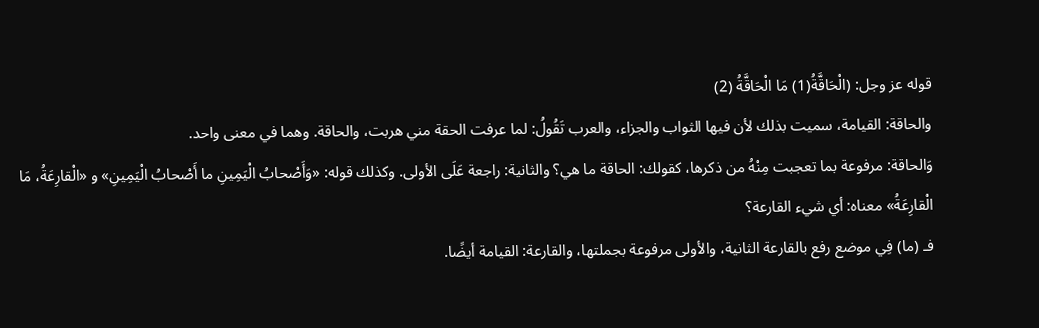قوله عز وجل: (الْحَاقَّةُ(1) مَا الْحَاقَّةُ (2)
والحاقة: القيامة، سميت بذلك لأن فيها الثواب والجزاء، والعرب تَقُولُ: لما عرفت الحقة مني هربت، والحاقة. وهما في معنى واحد.
وَالحاقة: مرفوعة بما تعجبت مِنْهُ من ذكرها، كقولك: الحاقة ما هي؟ والثانية: راجعة عَلَى الأولى. وكذلك قوله: «وَأَصْحابُ الْيَمِينِ ما أَصْحابُ الْيَمِينِ» و «الْقارِعَةُ، مَا الْقارِعَةُ» معناه: أي شيء القارعة؟
فـ (ما) فِي موضع رفع بالقارعة الثانية، والأولى مرفوعة بجملتها، والقارعة: القيامة أيضًا.